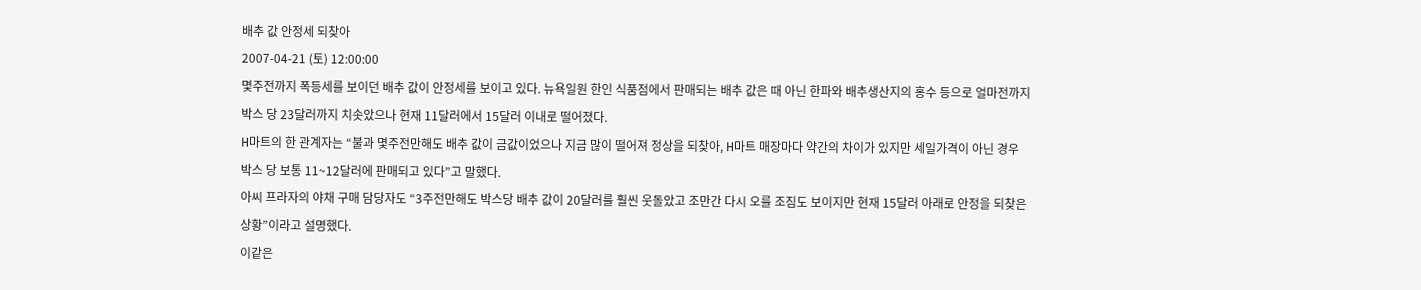배추 값 안정세 되찾아
2007-04-21 (토) 12:00:00
몇주전까지 폭등세를 보이던 배추 값이 안정세를 보이고 있다. 뉴욕일원 한인 식품점에서 판매되는 배추 값은 때 아닌 한파와 배추생산지의 홍수 등으로 얼마전까지 박스 당 23달러까지 치솟았으나 현재 11달러에서 15달러 이내로 떨어졌다.
H마트의 한 관계자는 “불과 몇주전만해도 배추 값이 금값이었으나 지금 많이 떨어져 정상을 되찾아, H마트 매장마다 약간의 차이가 있지만 세일가격이 아닌 경우 박스 당 보통 11~12달러에 판매되고 있다”고 말했다.
아씨 프라자의 야채 구매 담당자도 “3주전만해도 박스당 배추 값이 20달러를 훨씬 웃돌았고 조만간 다시 오를 조짐도 보이지만 현재 15달러 아래로 안정을 되찾은 상황”이라고 설명했다.
이같은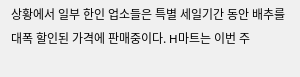상황에서 일부 한인 업소들은 특별 세일기간 동안 배추를 대폭 할인된 가격에 판매중이다. H마트는 이번 주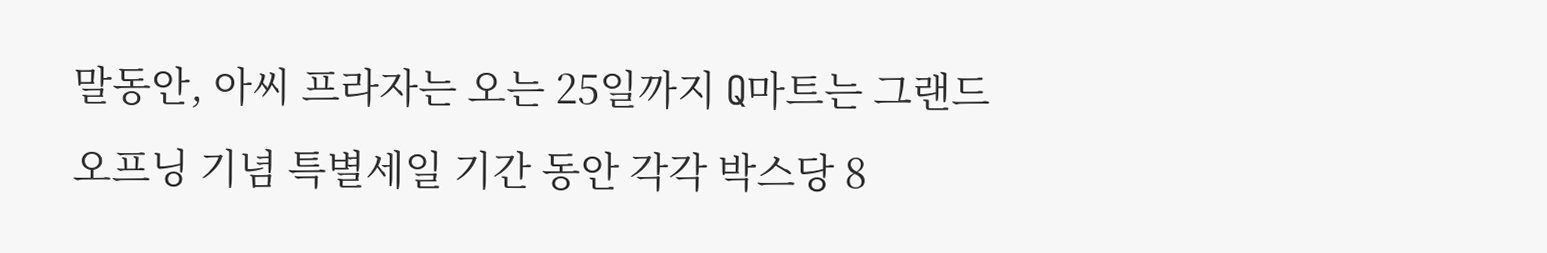말동안, 아씨 프라자는 오는 25일까지 Q마트는 그랜드 오프닝 기념 특별세일 기간 동안 각각 박스당 8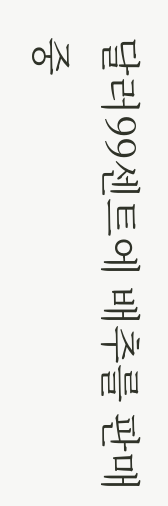달러99센트에 배추를 판매 중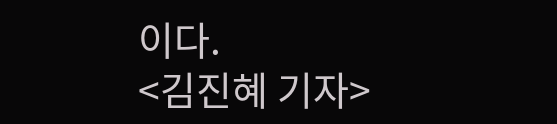이다.
<김진혜 기자>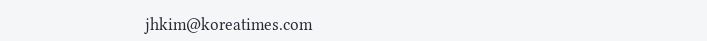jhkim@koreatimes.com